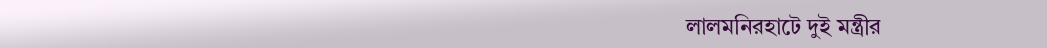লালমনিরহাটে দুই মন্ত্রীর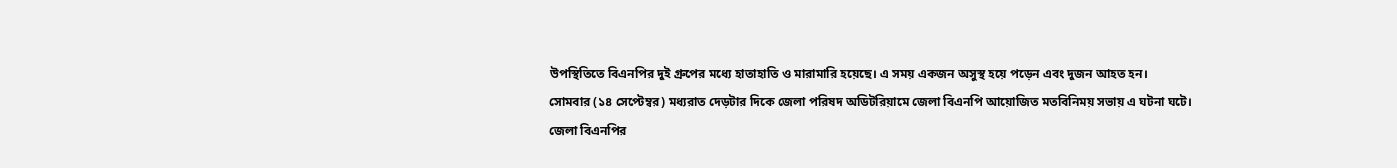উপস্থিতিতে বিএনপির দুই গ্রুপের মধ্যে হাতাহাতি ও মারামারি হয়েছে। এ সময় একজন অসুস্থ হয়ে পড়েন এবং দুজন আহত হন।
সোমবার (১৪ সেপ্টেম্বর) মধ্যরাত দেড়টার দিকে জেলা পরিষদ অডিটরিয়ামে জেলা বিএনপি আয়োজিত মতবিনিময় সভায় এ ঘটনা ঘটে।
জেলা বিএনপির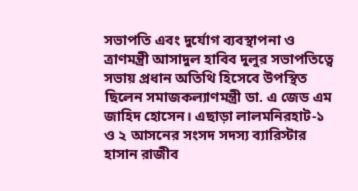সভাপতি এবং দুর্যোগ ব্যবস্থাপনা ও ত্রাণমন্ত্রী আসাদুল হাবিব দুলুর সভাপতিত্বে সভায় প্রধান অতিথি হিসেবে উপস্থিত ছিলেন সমাজকল্যাণমন্ত্রী ডা. এ জেড এম জাহিদ হোসেন। এছাড়া লালমনিরহাট-১ ও ২ আসনের সংসদ সদস্য ব্যারিস্টার হাসান রাজীব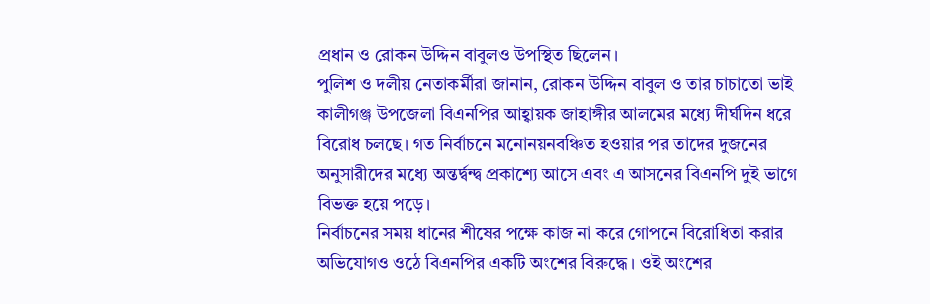প্রধান ও রোকন উদ্দিন বাবুলও উপস্থিত ছিলেন।
পুলিশ ও দলীয় নেতাকর্মীরা জানান, রোকন উদ্দিন বাবুল ও তার চাচাতো ভাই কালীগঞ্জ উপজেলা বিএনপির আহ্বায়ক জাহাঙ্গীর আলমের মধ্যে দীর্ঘদিন ধরে বিরোধ চলছে। গত নির্বাচনে মনোনয়নবঞ্চিত হওয়ার পর তাদের দুজনের অনুসারীদের মধ্যে অন্তর্দ্বন্দ্ব প্রকাশ্যে আসে এবং এ আসনের বিএনপি দুই ভাগে বিভক্ত হয়ে পড়ে।
নির্বাচনের সময় ধানের শীষের পক্ষে কাজ না করে গোপনে বিরোধিতা করার অভিযোগও ওঠে বিএনপির একটি অংশের বিরুদ্ধে। ওই অংশের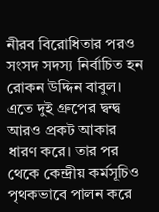নীরব বিরোধিতার পরও সংসদ সদস্য নির্বাচিত হন রোকন উদ্দিন বাবুল। এতে দুই গ্রুপের দ্বন্দ্ব আরও প্রকট আকার ধারণ করে। তার পর থেকে কেন্দ্রীয় কর্মসূচিও পৃথকভাবে পালন করে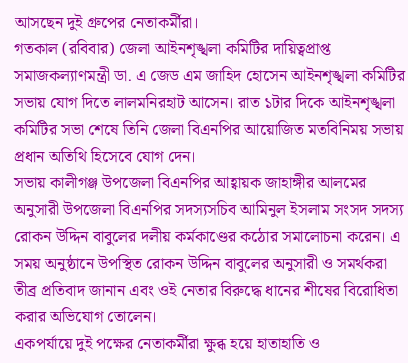আসছেন দুই গ্রুপের নেতাকর্মীরা।
গতকাল (রবিবার) জেলা আইনশৃঙ্খলা কমিটির দায়িত্বপ্রাপ্ত সমাজকল্যাণমন্ত্রী ডা. এ জেড এম জাহিদ হোসেন আইনশৃঙ্খলা কমিটির সভায় যোগ দিতে লালমনিরহাট আসেন। রাত ১টার দিকে আইনশৃঙ্খলা কমিটির সভা শেষে তিনি জেলা বিএনপির আয়োজিত মতবিনিময় সভায় প্রধান অতিথি হিসেবে যোগ দেন।
সভায় কালীগঞ্জ উপজেলা বিএনপির আহ্বায়ক জাহাঙ্গীর আলমের অনুসারী উপজেলা বিএনপির সদস্যসচিব আমিনুল ইসলাম সংসদ সদস্য রোকন উদ্দিন বাবুলের দলীয় কর্মকাণ্ডের কঠোর সমালোচনা করেন। এ সময় অনুষ্ঠানে উপস্থিত রোকন উদ্দিন বাবুলের অনুসারী ও সমর্থকরা তীব্র প্রতিবাদ জানান এবং ওই নেতার বিরুদ্ধে ধানের শীষের বিরোধিতা করার অভিযোগ তোলেন।
একপর্যায়ে দুই পক্ষের নেতাকর্মীরা ক্ষুব্ধ হয়ে হাতাহাতি ও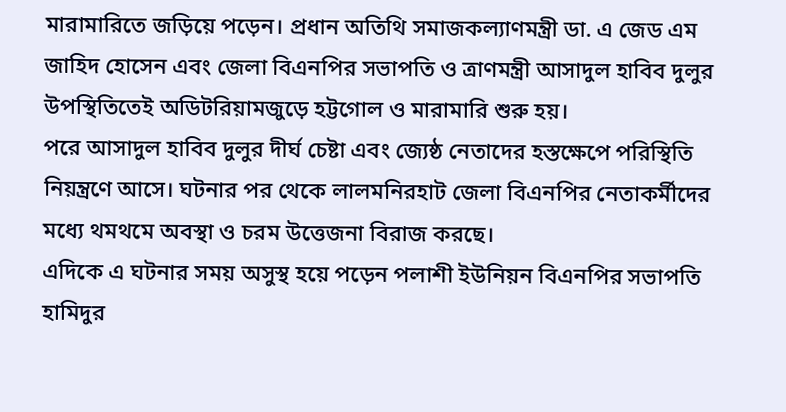মারামারিতে জড়িয়ে পড়েন। প্রধান অতিথি সমাজকল্যাণমন্ত্রী ডা. এ জেড এম জাহিদ হোসেন এবং জেলা বিএনপির সভাপতি ও ত্রাণমন্ত্রী আসাদুল হাবিব দুলুর উপস্থিতিতেই অডিটরিয়ামজুড়ে হট্টগোল ও মারামারি শুরু হয়।
পরে আসাদুল হাবিব দুলুর দীর্ঘ চেষ্টা এবং জ্যেষ্ঠ নেতাদের হস্তক্ষেপে পরিস্থিতি নিয়ন্ত্রণে আসে। ঘটনার পর থেকে লালমনিরহাট জেলা বিএনপির নেতাকর্মীদের মধ্যে থমথমে অবস্থা ও চরম উত্তেজনা বিরাজ করছে।
এদিকে এ ঘটনার সময় অসুস্থ হয়ে পড়েন পলাশী ইউনিয়ন বিএনপির সভাপতি হামিদুর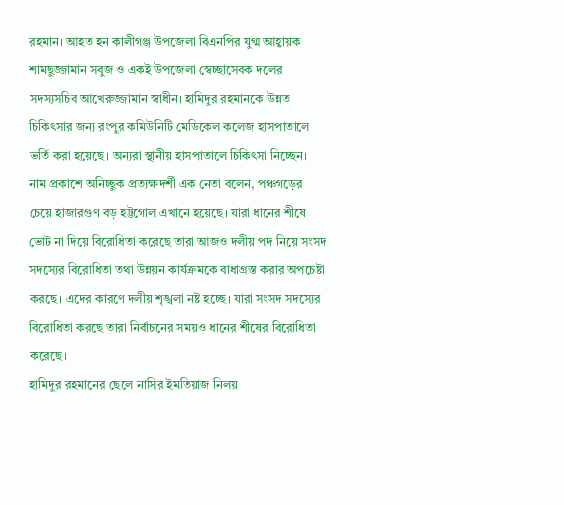রহমান। আহত হন কালীগঞ্জ উপজেলা বিএনপির যুগ্ম আহ্বায়ক শামছুজ্জামান সবুজ ও একই উপজেলা স্বেচ্ছাসেবক দলের সদস্যসচিব আখেরুজ্জামান স্বাধীন। হামিদুর রহমানকে উন্নত চিকিৎসার জন্য রংপুর কমিউনিটি মেডিকেল কলেজ হাসপাতালে ভর্তি করা হয়েছে। অন্যরা স্থানীয় হাসপাতালে চিকিৎসা নিচ্ছেন।
নাম প্রকাশে অনিচ্ছুক প্রত্যক্ষদর্শী এক নেতা বলেন, পঞ্চগড়ের চেয়ে হাজারগুণ বড় হট্টগোল এখানে হয়েছে। যারা ধানের শীষে ভোট না দিয়ে বিরোধিতা করেছে তারা আজও দলীয় পদ নিয়ে সংসদ সদস্যের বিরোধিতা তথা উন্নয়ন কার্যক্রমকে বাধাগ্রস্ত করার অপচেষ্টা করছে। এদের কারণে দলীয় শৃঙ্খলা নষ্ট হচ্ছে। যারা সংসদ সদস্যের বিরোধিতা করছে তারা নির্বাচনের সময়ও ধানের শীষের বিরোধিতা করেছে।
হামিদুর রহমানের ছেলে নাসির ইমতিয়াজ নিলয়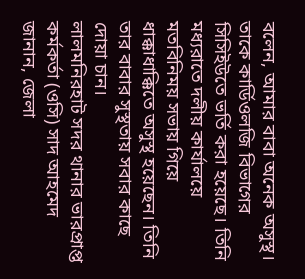বলেন, আমার বাবা অনেক অসুস্থ। তাকে কার্ডিওলজি বিভাগের সিসিইউতে ভর্তি করা হয়েছে। তিনি মধ্যরাতে দলীয় কার্যালয়ে মতবিনিময় সভায় গিয়ে ধাক্কাধাক্কিতে অসুস্থ হয়েছেন। তিনি তার বাবার সুস্থতায় সবার কাছে দোয়া চান।
লালমনিরহাট সদর থানার ভারপ্রাপ্ত কর্মকর্তা (ওসি) সাদ আহমেদ জানান, জেলা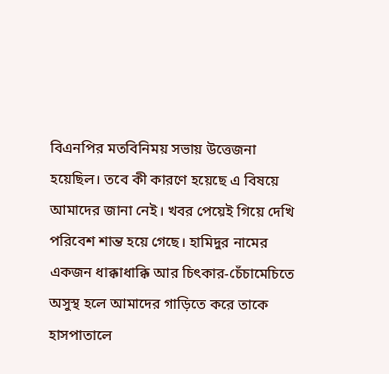বিএনপির মতবিনিময় সভায় উত্তেজনা হয়েছিল। তবে কী কারণে হয়েছে এ বিষয়ে আমাদের জানা নেই। খবর পেয়েই গিয়ে দেখি পরিবেশ শান্ত হয়ে গেছে। হামিদুর নামের একজন ধাক্কাধাক্কি আর চিৎকার-চেঁচামেচিতে অসুস্থ হলে আমাদের গাড়িতে করে তাকে হাসপাতালে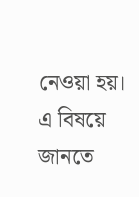নেওয়া হয়।
এ বিষয়ে জানতে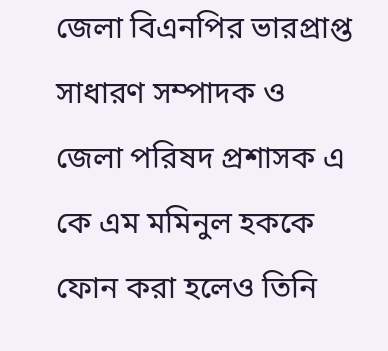জেলা বিএনপির ভারপ্রাপ্ত সাধারণ সম্পাদক ও জেলা পরিষদ প্রশাসক এ কে এম মমিনুল হককে ফোন করা হলেও তিনি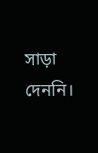সাড়া দেননি।